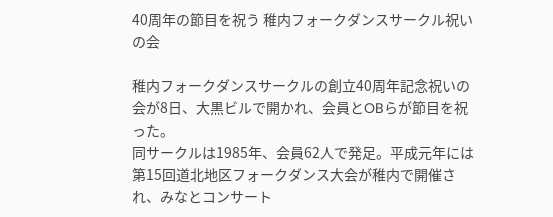40周年の節目を祝う 稚内フォークダンスサークル祝いの会

稚内フォークダンスサークルの創立40周年記念祝いの会が8日、大黒ビルで開かれ、会員とOBらが節目を祝った。
同サークルは1985年、会員62人で発足。平成元年には第15回道北地区フォークダンス大会が稚内で開催され、みなとコンサート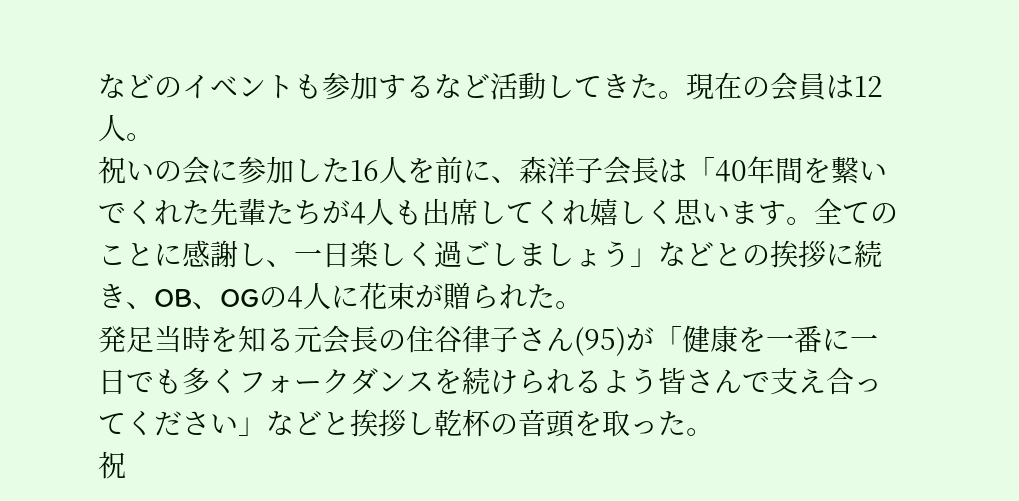などのイベントも参加するなど活動してきた。現在の会員は12人。
祝いの会に参加した16人を前に、森洋子会長は「40年間を繋いでくれた先輩たちが4人も出席してくれ嬉しく思います。全てのことに感謝し、一日楽しく過ごしましょう」などとの挨拶に続き、OB、OGの4人に花束が贈られた。
発足当時を知る元会長の住谷律子さん(95)が「健康を一番に一日でも多くフォークダンスを続けられるよう皆さんで支え合ってください」などと挨拶し乾杯の音頭を取った。
祝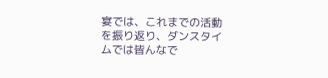宴では、これまでの活動を振り返り、ダンスタイムでは皆んなで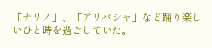「ナリノ」、「アリバシャ」など踊り楽しいひと時を過ごしていた。